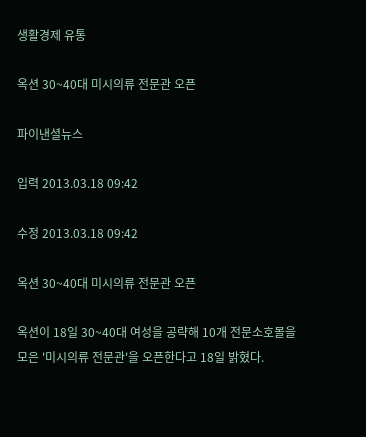생활경제 유통

옥션 30~40대 미시의류 전문관 오픈

파이낸셜뉴스

입력 2013.03.18 09:42

수정 2013.03.18 09:42

옥션 30~40대 미시의류 전문관 오픈

옥션이 18일 30~40대 여성을 공략해 10개 전문소호몰을 모은 '미시의류 전문관'을 오픈한다고 18일 밝혔다.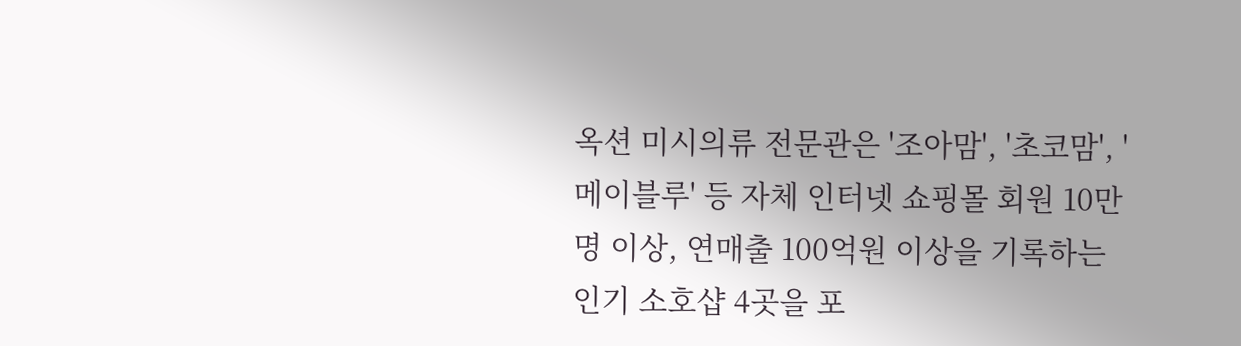옥션 미시의류 전문관은 '조아맘', '초코맘', '메이블루' 등 자체 인터넷 쇼핑몰 회원 10만명 이상, 연매출 100억원 이상을 기록하는 인기 소호샵 4곳을 포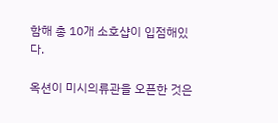함해 총 10개 소호샵이 입점해있다.

옥션이 미시의류관을 오픈한 것은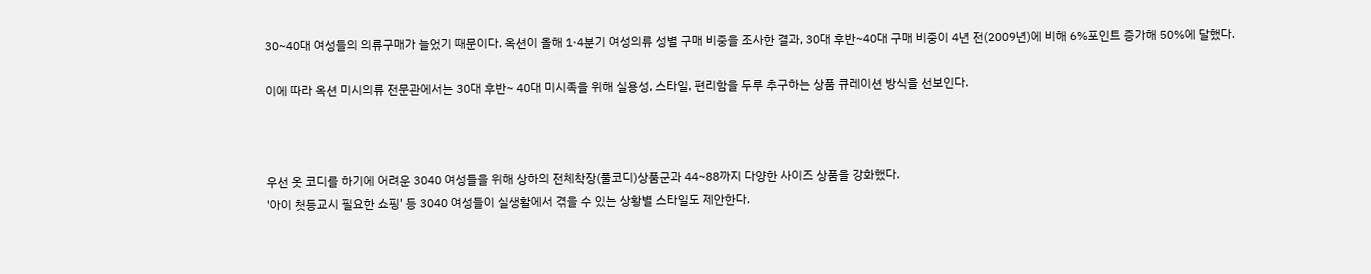30~40대 여성들의 의류구매가 늘었기 때문이다. 옥션이 올해 1·4분기 여성의류 성별 구매 비중을 조사한 결과, 30대 후반~40대 구매 비중이 4년 전(2009년)에 비해 6%포인트 증가해 50%에 달했다.

이에 따라 옥션 미시의류 전문관에서는 30대 후반~ 40대 미시족을 위해 실용성, 스타일, 편리함을 두루 추구하는 상품 큐레이션 방식을 선보인다.



우선 옷 코디를 하기에 어려운 3040 여성들을 위해 상하의 전체착장(풀코디)상품군과 44~88까지 다양한 사이즈 상품을 강화했다.
'아이 첫등교시 필요한 쇼핑' 등 3040 여성들이 실생활에서 겪을 수 있는 상황별 스타일도 제안한다.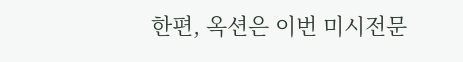한편, 옥션은 이번 미시전문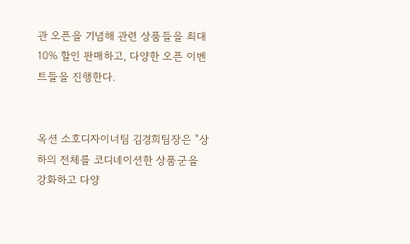관 오픈을 기념해 관련 상품들을 최대 10% 할인 판매하고, 다양한 오픈 이벤트들을 진행한다.


옥션 소호디자이너팀 김경희팀장은 "상하의 전체를 코디네이션한 상품군을 강화하고 다양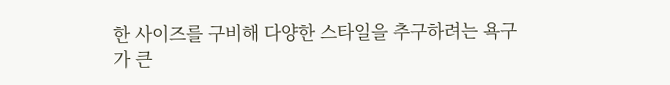한 사이즈를 구비해 다양한 스타일을 추구하려는 욕구가 큰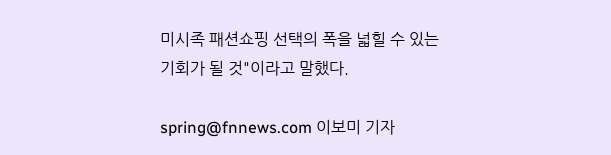미시족 패션쇼핑 선택의 폭을 넓힐 수 있는 기회가 될 것"이라고 말했다.

spring@fnnews.com 이보미 기자